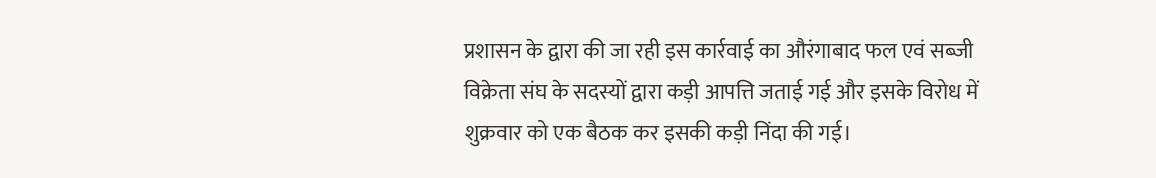प्रशासन के द्वारा की जा रही इस कार्रवाई का औरंगाबाद फल एवं सब्जी विक्रेता संघ के सदस्यों द्वारा कड़ी आपत्ति जताई गई और इसके विरोध में शुक्रवार को एक बैठक कर इसकी कड़ी निंदा की गई।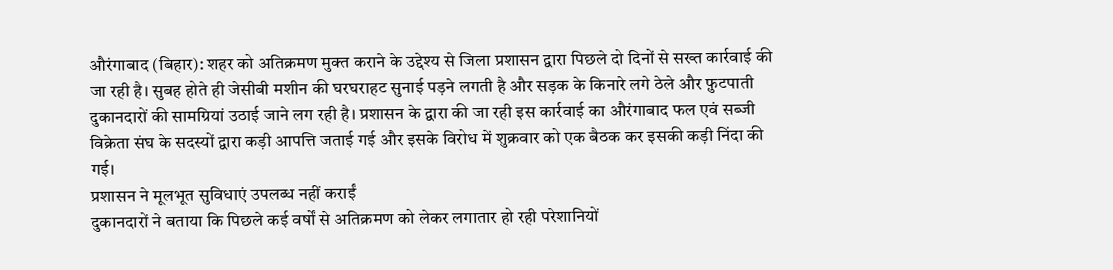औरंगाबाद (बिहार): शहर को अतिक्रमण मुक्त कराने के उद्देश्य से जिला प्रशासन द्वारा पिछले दो दिनों से सख्त कार्रवाई की जा रही है। सुबह होते ही जेसीबी मशीन की घरघराहट सुनाई पड़ने लगती है और सड़क के किनारे लगे ठेले और फ़ुटपाती दुकानदारों की सामग्रियां उठाई जाने लग रही है। प्रशासन के द्वारा की जा रही इस कार्रवाई का औरंगाबाद फल एवं सब्जी विक्रेता संघ के सदस्यों द्वारा कड़ी आपत्ति जताई गई और इसके विरोध में शुक्रवार को एक बैठक कर इसकी कड़ी निंदा की गई।
प्रशासन ने मूलभूत सुविधाएं उपलब्ध नहीं कराईं
दुकानदारों ने बताया कि पिछले कई वर्षों से अतिक्रमण को लेकर लगातार हो रही परेशानियों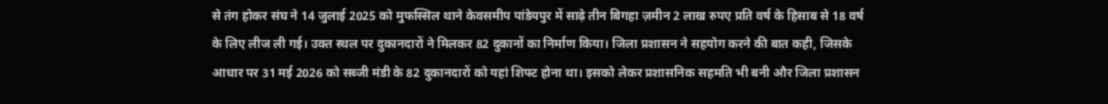से तंग होकर संघ ने 14 जुलाई 2025 को मुफस्सिल थाने केवसमीप पांडेयपुर में साढ़े तीन बिगहा ज़मीन 2 लाख रुपए प्रति वर्ष के हिसाब से 18 वर्ष के लिए लीज ली गई। उक्त स्थल पर दुकानदारों ने मिलकर 82 दुकानों का निर्माण किया। जिला प्रशासन ने सहयोग करने की बात कही, जिसके आधार पर 31 मई 2026 को सब्जी मंडी के 82 दुकानदारों को यहां शिफ्ट होना था। इसको लेकर प्रशासनिक सहमति भी बनी और जिला प्रशासन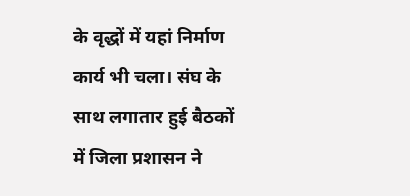के वृद्धों में यहां निर्माण कार्य भी चला। संघ के साथ लगातार हुई बैठकों में जिला प्रशासन ने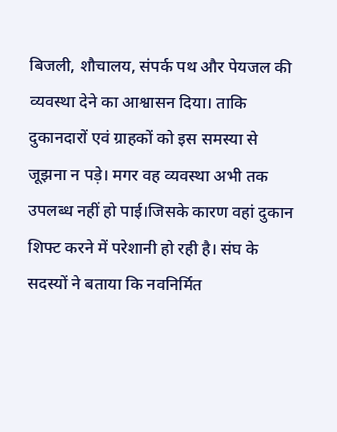बिजली, शौचालय, संपर्क पथ और पेयजल की व्यवस्था देने का आश्वासन दिया। ताकि दुकानदारों एवं ग्राहकों को इस समस्या से जूझना न पड़े। मगर वह व्यवस्था अभी तक उपलब्ध नहीं हो पाई।जिसके कारण वहां दुकान शिफ्ट करने में परेशानी हो रही है। संघ के सदस्यों ने बताया कि नवनिर्मित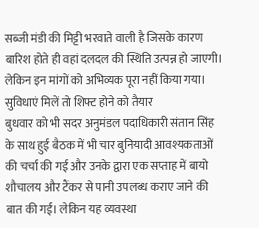सब्जी मंडी की मिट्टी भरवाते वाली है जिसके कारण बारिश होते ही वहां दलदल की स्थिति उत्पन्न हो जाएगी। लेकिन इन मांगों को अभिव्यक पूरा नहीं किया गया।
सुविधाएं मिलें तो शिफ्ट होने को तैयार
बुधवार को भी सदर अनुमंडल पदाधिकारी संतान सिंह के साथ हुई बैठक में भी चार बुनियादी आवश्यकताओं की चर्चा की गई और उनके द्वारा एक सप्ताह में बायो शौचालय और टैंकर से पानी उपलब्ध कराए जाने की बात की गई। लेकिन यह व्यवस्था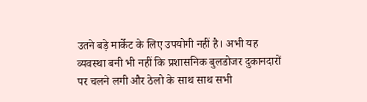उतने बड़े मार्केट के लिए उपयोगी नहीं है। अभी यह व्यवस्था बनी भी नहीं कि प्रशासनिक बुलडोजर दुकानदारों पर चलने लगी और ठेलो के साथ साथ सभी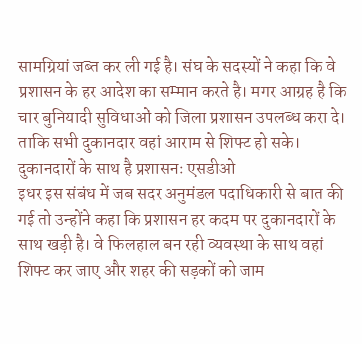सामग्रियां जब्त कर ली गई है। संघ के सदस्यों ने कहा कि वे प्रशासन के हर आदेश का सम्मान करते है। मगर आग्रह है कि चार बुनियादी सुविधाओं को जिला प्रशासन उपलब्ध करा दे। ताकि सभी दुकानदार वहां आराम से शिफ्ट हो सके।
दुकानदारों के साथ है प्रशासनः एसडीओ
इधर इस संबंध में जब सदर अनुमंडल पदाधिकारी से बात की गई तो उन्होंने कहा कि प्रशासन हर कदम पर दुकानदारों के साथ खड़ी है। वे फिलहाल बन रही व्यवस्था के साथ वहां शिफ्ट कर जाए और शहर की सड़कों को जाम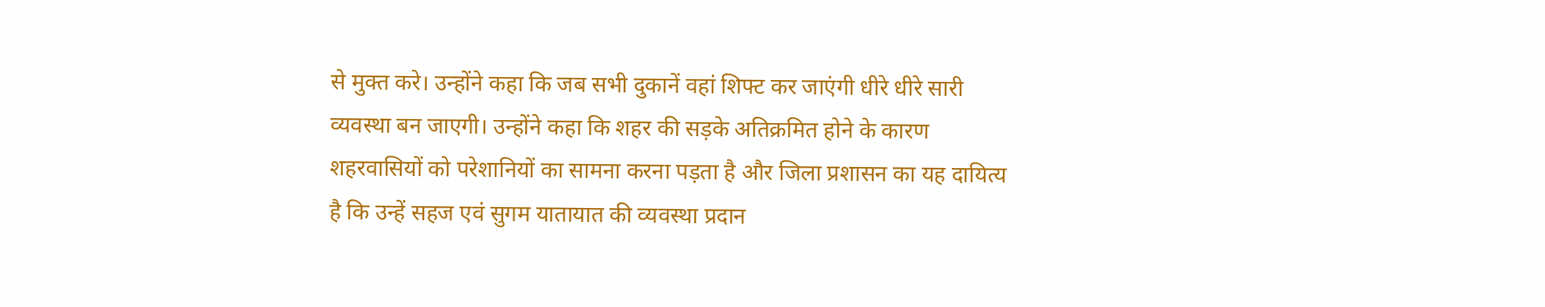से मुक्त करे। उन्होंने कहा कि जब सभी दुकानें वहां शिफ्ट कर जाएंगी धीरे धीरे सारी व्यवस्था बन जाएगी। उन्होंने कहा कि शहर की सड़के अतिक्रमित होने के कारण शहरवासियों को परेशानियों का सामना करना पड़ता है और जिला प्रशासन का यह दायित्य है कि उन्हें सहज एवं सुगम यातायात की व्यवस्था प्रदान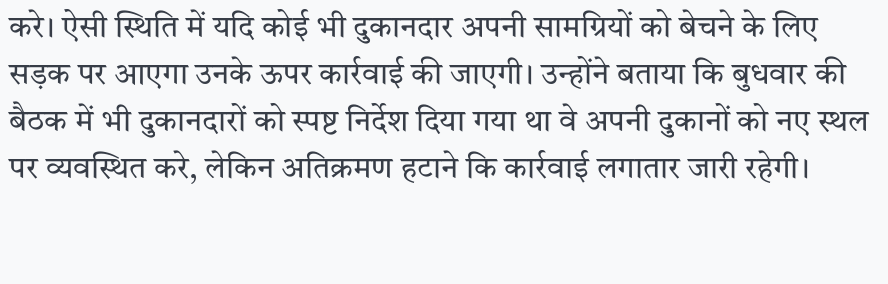करे। ऐसी स्थिति में यदि कोई भी दुकानदार अपनी सामग्रियों को बेचने के लिए सड़क पर आएगा उनके ऊपर कार्रवाई की जाएगी। उन्होंने बताया कि बुधवार की बैठक में भी दुकानदारों को स्पष्ट निर्देश दिया गया था वे अपनी दुकानों को नए स्थल पर व्यवस्थित करे, लेकिन अतिक्रमण हटाने कि कार्रवाई लगातार जारी रहेगी।